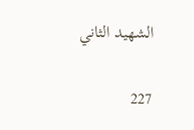الشهيد الثاني

227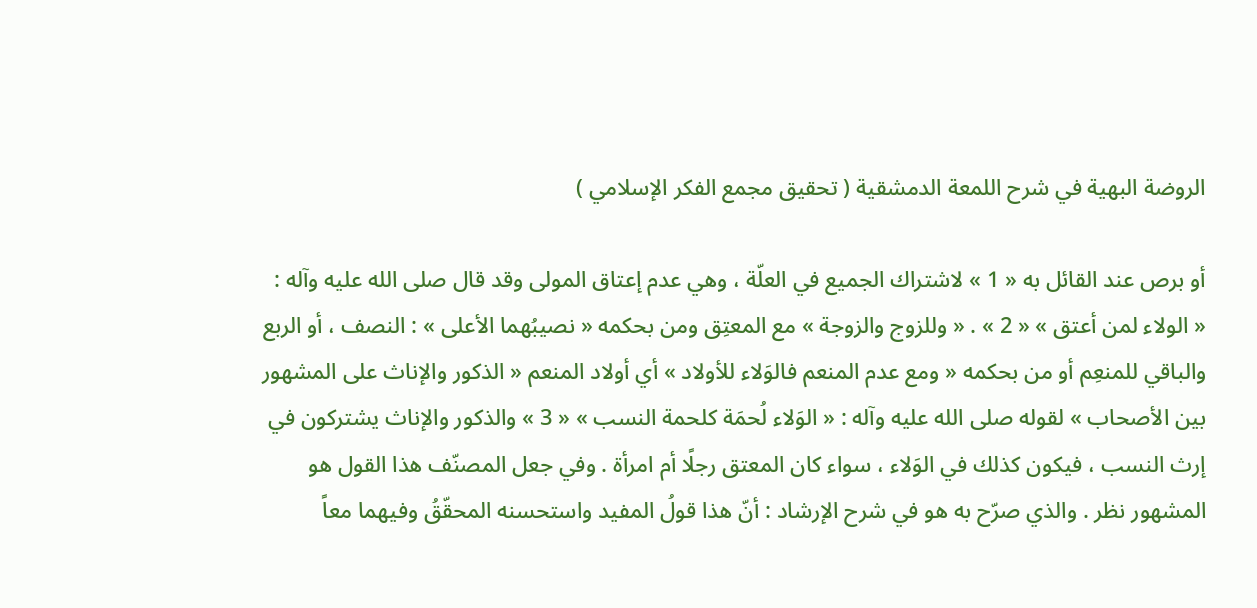الروضة البهية في شرح اللمعة الدمشقية ( تحقيق مجمع الفكر الإسلامي )

أو برص عند القائل به « 1 » لاشتراك الجميع في العلّة ، وهي عدم إعتاق المولى وقد قال صلى الله عليه وآله : « الولاء لمن أعتق » « 2 » . « وللزوج والزوجة » مع المعتِق ومن بحكمه « نصيبُهما الأعلى » : النصف ، أو الربع والباقي للمنعِم أو من بحكمه « ومع عدم المنعم فالوَلاء للأولاد » أي أولاد المنعم « الذكور والإناث على المشهور بين الأصحاب » لقوله صلى الله عليه وآله : « الوَلاء لُحمَة كلحمة النسب » « 3 » والذكور والإناث يشتركون في إرث النسب ، فيكون كذلك في الوَلاء ، سواء كان المعتق رجلًا أم امرأة . وفي جعل المصنّف هذا القول هو المشهور نظر . والذي صرّح به هو في شرح الإرشاد : أنّ هذا قولُ المفيد واستحسنه المحقّقُ وفيهما معاً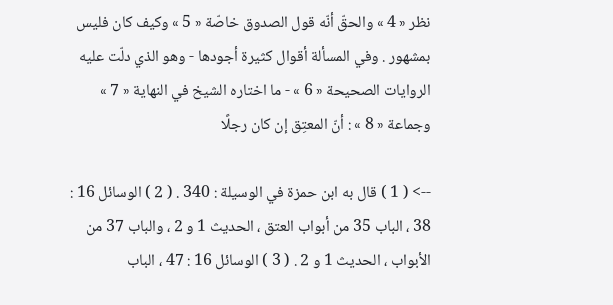نظر « 4 » والحقّ أنّه قول الصدوق خاصّة « 5 » وكيف كان فليس بمشهور . وفي المسألة أقوال كثيرة أجودها - وهو الذي دلّت عليه الروايات الصحيحة « 6 » - ما اختاره الشيخ في النهاية « 7 » وجماعة « 8 » : أنّ المعتِق إن كان رجلًا

--> ( 1 ) قال به ابن حمزة في الوسيلة : 340 . ( 2 ) الوسائل 16 : 38 ، الباب 35 من أبواب العتق ، الحديث 1 و 2 ، والباب 37 من الأبواب ، الحديث 1 و 2 . ( 3 ) الوسائل 16 : 47 ، الباب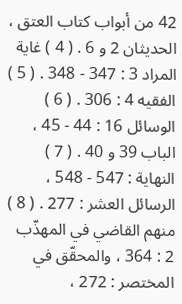42 من أبواب كتاب العتق ، الحديثان 2 و 6 . ( 4 ) غاية المراد 3 : 347 - 348 . ( 5 ) الفقيه 4 : 306 . ( 6 ) الوسائل 16 : 44 - 45 ، الباب 39 و 40 . ( 7 ) النهاية : 547 - 548 ، الرسائل العشر : 277 . ( 8 ) منهم القاضي في المهذّب 2 : 364 ، والمحقّق في المختصر : 272 ،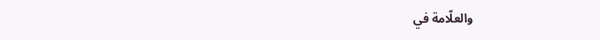والعلّامة في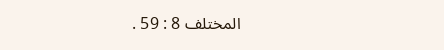المختلف 8 : 59 .